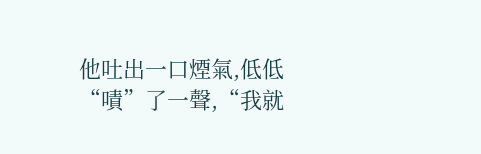他吐出一口煙氣,低低“嘖”了一聲,“我就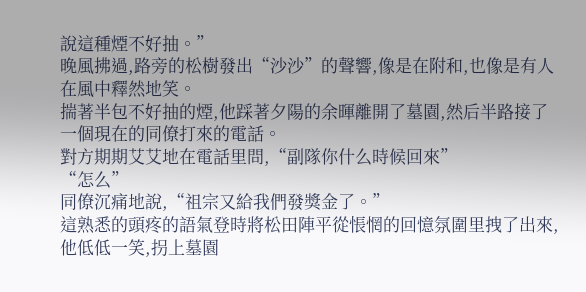說這種煙不好抽。”
晚風拂過,路旁的松樹發出“沙沙”的聲響,像是在附和,也像是有人在風中釋然地笑。
揣著半包不好抽的煙,他踩著夕陽的余暉離開了墓園,然后半路接了一個現在的同僚打來的電話。
對方期期艾艾地在電話里問,“副隊你什么時候回來”
“怎么”
同僚沉痛地說,“祖宗又給我們發獎金了。”
這熟悉的頭疼的語氣登時將松田陣平從悵惘的回憶氛圍里拽了出來,他低低一笑,拐上墓園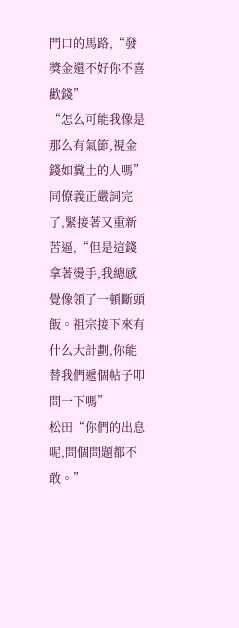門口的馬路,“發獎金還不好你不喜歡錢”
“怎么可能我像是那么有氣節,視金錢如糞土的人嗎”同僚義正嚴詞完了,緊接著又重新苦逼,“但是這錢拿著燙手,我總感覺像領了一頓斷頭飯。祖宗接下來有什么大計劃,你能替我們遞個帖子叩問一下嗎”
松田“你們的出息呢,問個問題都不敢。”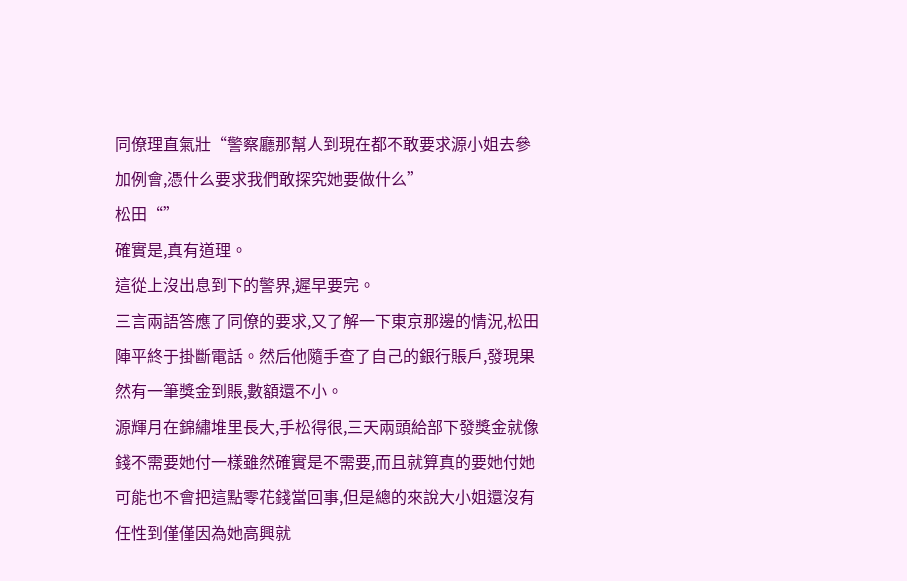同僚理直氣壯“警察廳那幫人到現在都不敢要求源小姐去參加例會,憑什么要求我們敢探究她要做什么”
松田“”
確實是,真有道理。
這從上沒出息到下的警界,遲早要完。
三言兩語答應了同僚的要求,又了解一下東京那邊的情況,松田陣平終于掛斷電話。然后他隨手查了自己的銀行賬戶,發現果然有一筆獎金到賬,數額還不小。
源輝月在錦繡堆里長大,手松得很,三天兩頭給部下發獎金就像錢不需要她付一樣雖然確實是不需要,而且就算真的要她付她可能也不會把這點零花錢當回事,但是總的來說大小姐還沒有任性到僅僅因為她高興就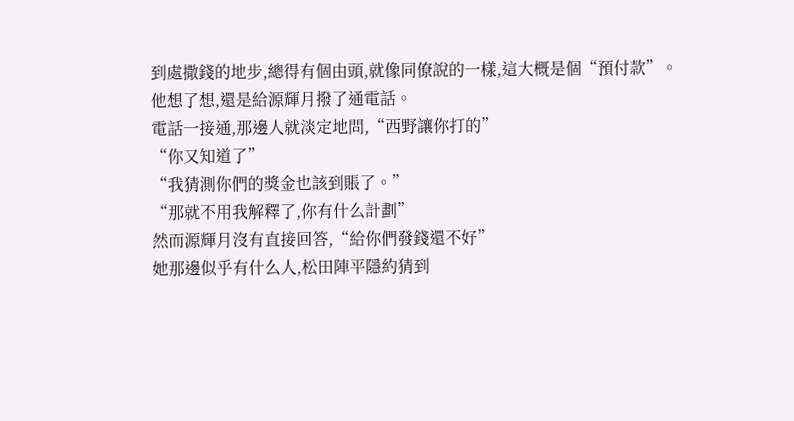到處撒錢的地步,總得有個由頭,就像同僚說的一樣,這大概是個“預付款”。
他想了想,還是給源輝月撥了通電話。
電話一接通,那邊人就淡定地問,“西野讓你打的”
“你又知道了”
“我猜測你們的獎金也該到賬了。”
“那就不用我解釋了,你有什么計劃”
然而源輝月沒有直接回答,“給你們發錢還不好”
她那邊似乎有什么人,松田陣平隱約猜到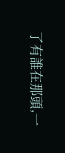了有誰在那頭,一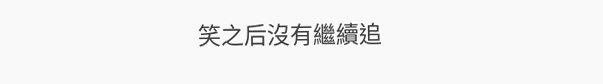笑之后沒有繼續追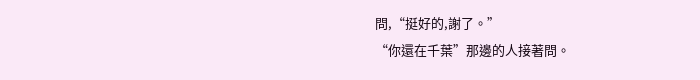問,“挺好的,謝了。”
“你還在千葉”那邊的人接著問。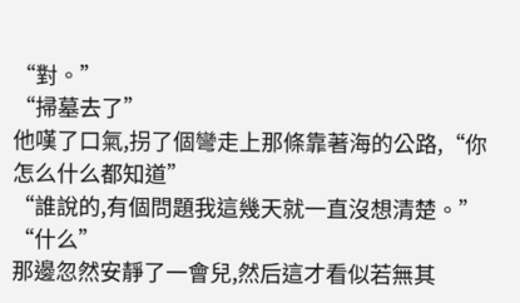“對。”
“掃墓去了”
他嘆了口氣,拐了個彎走上那條靠著海的公路,“你怎么什么都知道”
“誰說的,有個問題我這幾天就一直沒想清楚。”
“什么”
那邊忽然安靜了一會兒,然后這才看似若無其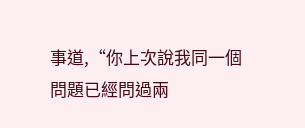事道,“你上次說我同一個問題已經問過兩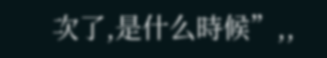次了,是什么時候”,,